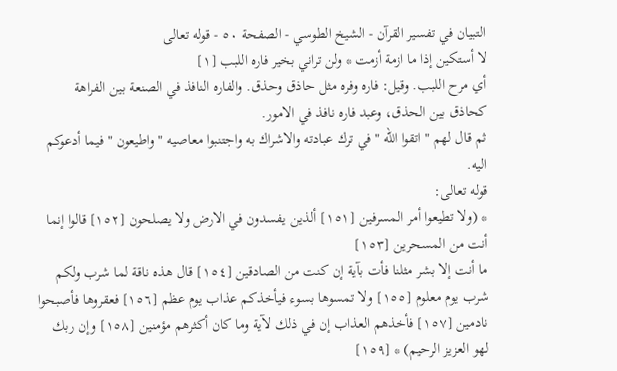التبيان في تفسير القرآن - الشيخ الطوسي - الصفحة ٥٠ - قوله تعالى
لا أستكين إذا ما ازمة أزمت * ولن تراني بخير فاره اللبب [١]
أي مرح اللبب. وقيل: فاره وفره مثل حاذق وحذق. والفاره النافذ في الصنعة بين الفراهة كحاذق بين الحذق، وعبد فاره نافذ في الامور.
ثم قال لهم " اتقوا الله " في ترك عبادته والاشراك به واجتنبوا معاصيه " واطيعون " فيما أدعوكم اليه.
قوله تعالى:
* (ولا تطيعوا أمر المسرفين [١٥١] ألذين يفسدون في الارض ولا يصلحون [١٥٢] قالوا إنما أنت من المسحرين [١٥٣]
ما أنت إلا بشر مثلنا فأت بآية إن كنت من الصادقين [١٥٤] قال هذه ناقة لما شرب ولكم شرب يوم معلوم [١٥٥] ولا تمسوها بسوء فيأخذكم عذاب يوم عظم [١٥٦] فعقروها فأصبحوا نادمين [١٥٧] فأخذهم العذاب إن في ذلك لآية وما كان أكثرهم مؤمنين [١٥٨] وإن ربك لهو العزيز الرحيم) * [١٥٩]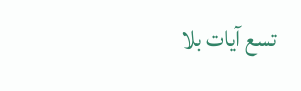تسع آيات بلا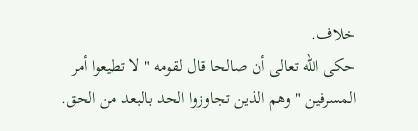خلاف.
حكى الله تعالى أن صالحا قال لقومه " لا تطيعوا أمر المسرفين " وهم الذين تجاوزوا الحد بالبعد من الحق.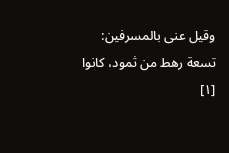وقيل عنى بالمسرفين: تسعة رهط من ثمود، كانوا
[١]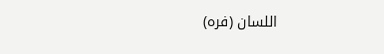اللسان (فره)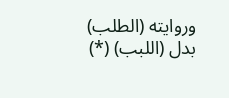وروايته (الطلب) بدل (اللبب) (*)